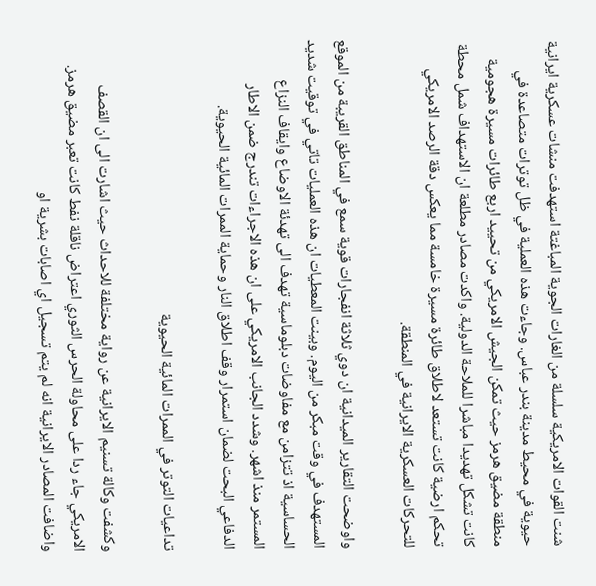شنت القوات الامريكية سلسلة من الغارات الجوية المباغتة استهدفت منشات عسكرية ايرانية حيوية في محيط مدينة بندر عباس. وجاءت هذه العملية في ظل توترات متصاعدة في منطقة مضيق هرمز حيث تمكن الجيش الامريكي من تحييد اربع طائرات مسيرة هجومية كانت تشكل تهديدا مباشرا للملاحة الدولية. واكدت مصادر مطلعة ان الاستهداف شمل محطة تحكم ارضية كانت تستعد لاطلاق طائرة مسيرة خامسة مما يعكس دقة الرصد الامريكي للتحركات العسكرية الايرانية في المنطقة.

واوضحت التقارير الميدانية ان دوي ثلاثة انفجارات قوية سمع في المناطق القريبة من الموقع المستهدف في وقت مبكر من اليوم. وبينت المعطيات ان هذه العمليات تاتي في توقيت شديد الحساسية اذ تتزامن مع مفاوضات دبلوماسية تهدف الى تهدئة الاوضاع وايقاف النزاع المستمر منذ اشهر. وشدد الجانب الامريكي على ان هذه الاجراءات تندرج ضمن الاطار الدفاعي البحت لضمان استمرار وقف اطلاق النار وحماية الممرات المائية الحيوية.

تداعيات التوتر في الممرات المائية الحيوية

وكشفت وكالة تسنيم الايرانية عن رواية مختلفة للاحداث حيث اشارت الى ان القصف الامريكي جاء ردا على محاولة الحرس الثوري اعتراض ناقلة نفط كانت تعبر مضيق هرمز. واضافت المصادر الايرانية انه لم يتم تسجيل اي اصابات بشرية او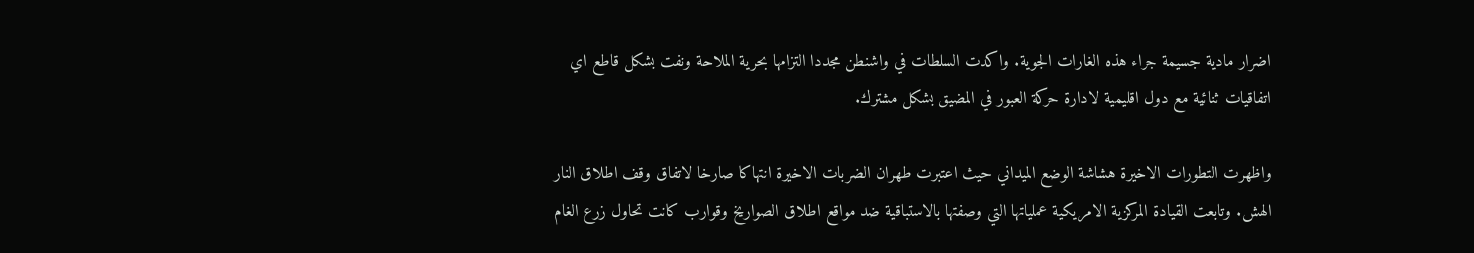اضرار مادية جسيمة جراء هذه الغارات الجوية. واكدت السلطات في واشنطن مجددا التزامها بحرية الملاحة ونفت بشكل قاطع اي اتفاقيات ثنائية مع دول اقليمية لادارة حركة العبور في المضيق بشكل مشترك.

واظهرت التطورات الاخيرة هشاشة الوضع الميداني حيث اعتبرت طهران الضربات الاخيرة انتهاكا صارخا لاتفاق وقف اطلاق النار الهش. وتابعت القيادة المركزية الامريكية عملياتها التي وصفتها بالاستباقية ضد مواقع اطلاق الصواريخ وقوارب كانت تحاول زرع الغام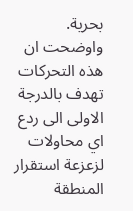بحرية. واوضحت ان هذه التحركات تهدف بالدرجة الاولى الى ردع اي محاولات لزعزعة استقرار المنطقة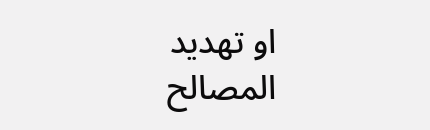او تهديد المصالح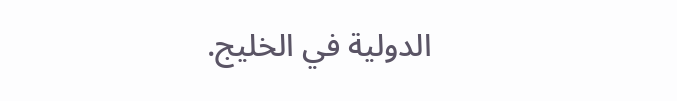الدولية في الخليج.